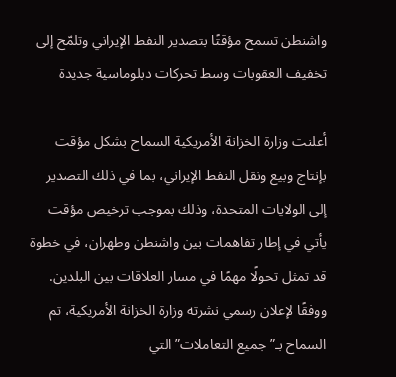واشنطن تسمح مؤقتًا بتصدير النفط الإيراني وتلمّح إلى تخفيف العقوبات وسط تحركات دبلوماسية جديدة

أعلنت وزارة الخزانة الأمريكية السماح بشكل مؤقت بإنتاج وبيع ونقل النفط الإيراني، بما في ذلك التصدير إلى الولايات المتحدة، وذلك بموجب ترخيص مؤقت يأتي في إطار تفاهمات بين واشنطن وطهران، في خطوة قد تمثل تحولًا مهمًا في مسار العلاقات بين البلدين.
ووفقًا لإعلان رسمي نشرته وزارة الخزانة الأمريكية، تم السماح بـ”جميع التعاملات” التي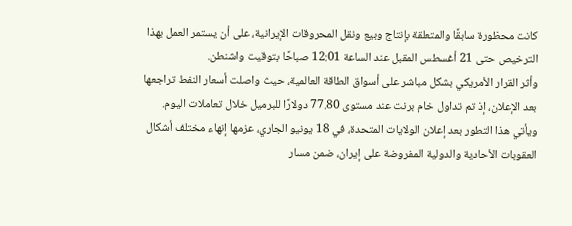كانت محظورة سابقًا والمتعلقة بإنتاج وبيع ونقل المحروقات الإيرانية، على أن يستمر العمل بهذا الترخيص حتى 21 أغسطس المقبل عند الساعة 12:01 صباحًا بتوقيت واشنطن.
وأثر القرار الأمريكي بشكل مباشر على أسواق الطاقة العالمية، حيث واصلت أسعار النفط تراجعها بعد الإعلان، إذ تم تداول خام برنت عند مستوى 77.80 دولارًا للبرميل خلال تعاملات اليوم.
ويأتي هذا التطور بعد إعلان الولايات المتحدة، في 18 يونيو الجاري، عزمها إنهاء مختلف أشكال العقوبات الأحادية والدولية المفروضة على إيران، ضمن مسار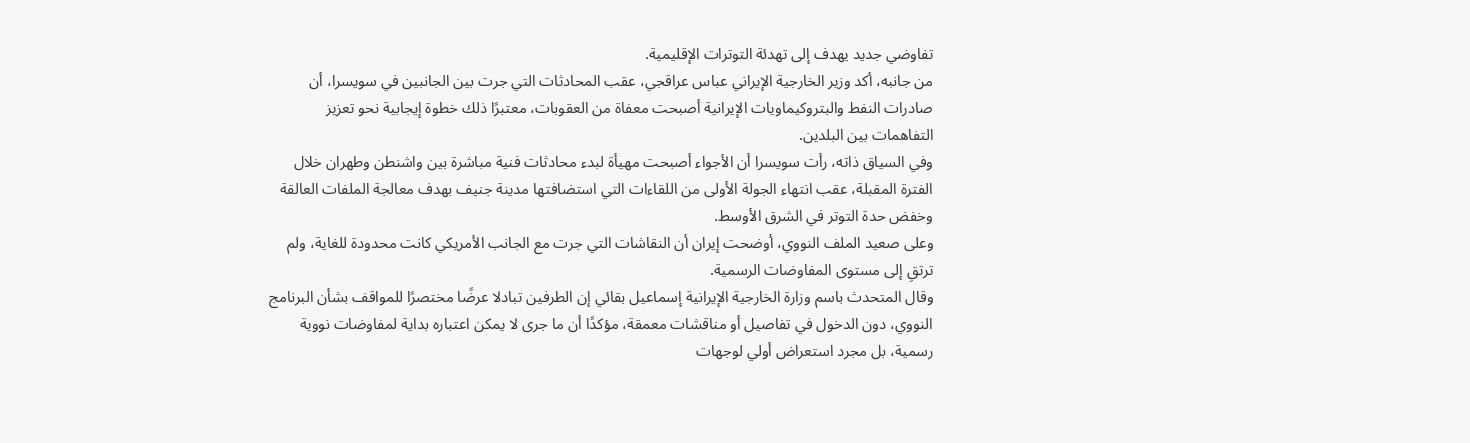تفاوضي جديد يهدف إلى تهدئة التوترات الإقليمية.
من جانبه، أكد وزير الخارجية الإيراني عباس عراقجي، عقب المحادثات التي جرت بين الجانبين في سويسرا، أن صادرات النفط والبتروكيماويات الإيرانية أصبحت معفاة من العقوبات، معتبرًا ذلك خطوة إيجابية نحو تعزيز التفاهمات بين البلدين.
وفي السياق ذاته، رأت سويسرا أن الأجواء أصبحت مهيأة لبدء محادثات فنية مباشرة بين واشنطن وطهران خلال الفترة المقبلة، عقب انتهاء الجولة الأولى من اللقاءات التي استضافتها مدينة جنيف بهدف معالجة الملفات العالقة وخفض حدة التوتر في الشرق الأوسط.
وعلى صعيد الملف النووي، أوضحت إيران أن النقاشات التي جرت مع الجانب الأمريكي كانت محدودة للغاية، ولم ترتقِ إلى مستوى المفاوضات الرسمية.
وقال المتحدث باسم وزارة الخارجية الإيرانية إسماعيل بقائي إن الطرفين تبادلا عرضًا مختصرًا للمواقف بشأن البرنامج النووي، دون الدخول في تفاصيل أو مناقشات معمقة، مؤكدًا أن ما جرى لا يمكن اعتباره بداية لمفاوضات نووية رسمية، بل مجرد استعراض أولي لوجهات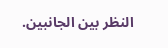النظر بين الجانبين.